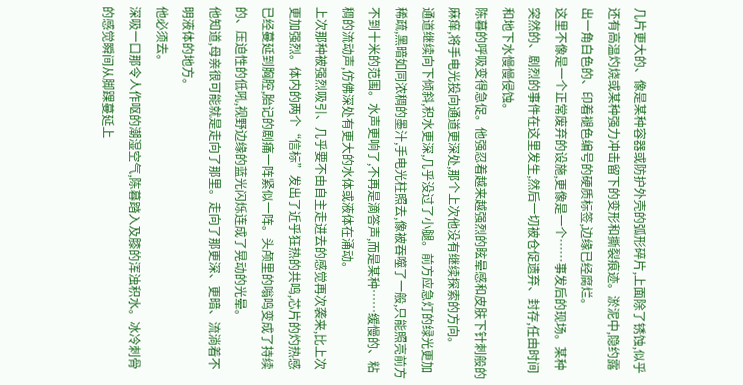几片更大的、像是某种容器或防护外壳的弧形碎片,上面除了锈蚀,似乎还有高温灼烧或某种强力冲击留下的变形和撕裂痕迹。淤泥中,隐约露出一角白色的、印着褪色编号的硬质标签,边缘已经腐烂。
这里不像是一个正常废弃的设施,更像是一个……事发后的现场。某种突然的、剧烈的事件在这里发生,然后一切被仓促遗弃、封存,任由时间和地下水慢慢侵蚀。
陈暮的呼吸变得急促。他强忍着越来越强烈的眩晕感和皮肤下针刺般的麻痒,将手电光投向通道更深处,那个上次他没有继续探索的方向。
通道继续向下倾斜,积水更深,几乎没过了小腿。前方应急灯的绿光更加稀疏,黑暗如同浓稠的墨汁,手电光柱照去,像被吞噬了一般,只能照亮前方不到十米的范围。水声更响了,不再是滴答声,而是某种……缓慢的、粘稠的流动声,仿佛深处有更大的水体或液体在涌动。
上次那种被强烈吸引、几乎要不由自主走进去的感觉再次袭来,比上次更加强烈。体内的两个“信标”发出了近乎狂热的共鸣,芯片的灼热感已经蔓延到胸腔,胎记的剧痛一阵紧似一阵。头颅里的嗡鸣变成了持续的、压迫性的低吼,视野边缘的蓝光闪烁连成了晃动的光晕。
他知道,母亲很可能就是走向了那里。走向了那更深、更暗、流淌着不明液体的地方。
他必须去。
深吸一口那令人作呕的潮湿空气,陈暮踏入及膝的浑浊积水。冰冷刺骨的感觉瞬间从脚踝蔓延上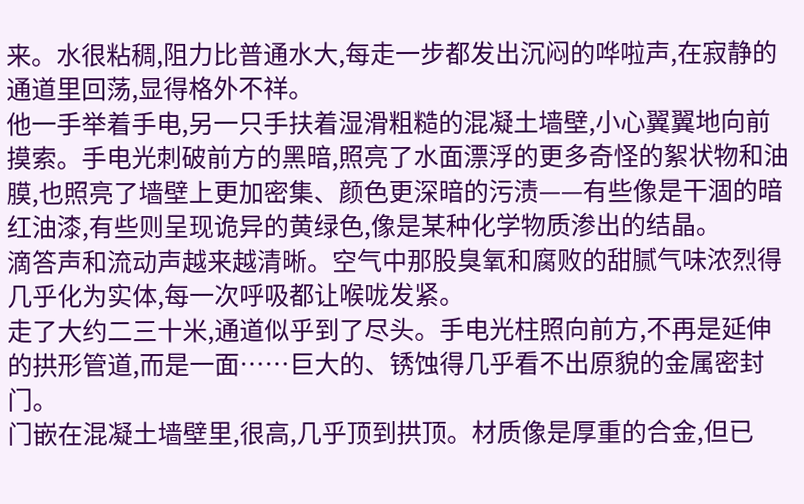来。水很粘稠,阻力比普通水大,每走一步都发出沉闷的哗啦声,在寂静的通道里回荡,显得格外不祥。
他一手举着手电,另一只手扶着湿滑粗糙的混凝土墙壁,小心翼翼地向前摸索。手电光刺破前方的黑暗,照亮了水面漂浮的更多奇怪的絮状物和油膜,也照亮了墙壁上更加密集、颜色更深暗的污渍——有些像是干涸的暗红油漆,有些则呈现诡异的黄绿色,像是某种化学物质渗出的结晶。
滴答声和流动声越来越清晰。空气中那股臭氧和腐败的甜腻气味浓烈得几乎化为实体,每一次呼吸都让喉咙发紧。
走了大约二三十米,通道似乎到了尽头。手电光柱照向前方,不再是延伸的拱形管道,而是一面……巨大的、锈蚀得几乎看不出原貌的金属密封门。
门嵌在混凝土墙壁里,很高,几乎顶到拱顶。材质像是厚重的合金,但已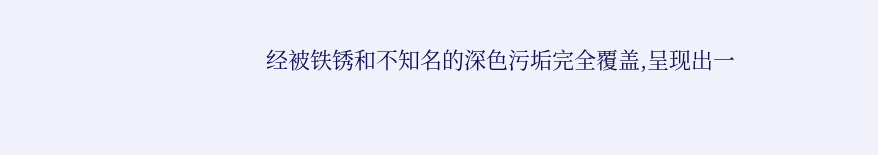经被铁锈和不知名的深色污垢完全覆盖,呈现出一